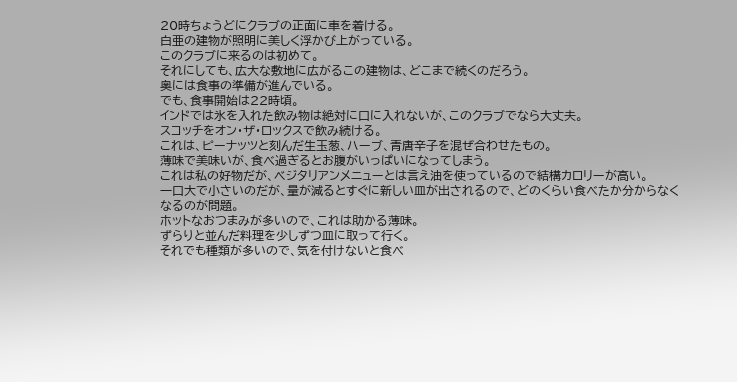20時ちょうどにクラブの正面に車を着ける。
白亜の建物が照明に美しく浮かび上がっている。
このクラブに来るのは初めて。
それにしても、広大な敷地に広がるこの建物は、どこまで続くのだろう。
奥には食事の準備が進んでいる。
でも、食事開始は22時頃。
インドでは氷を入れた飲み物は絶対に口に入れないが、このクラブでなら大丈夫。
スコッチをオン・ザ・ロックスで飲み続ける。
これは、ピーナッツと刻んだ生玉葱、ハーブ、青唐辛子を混ぜ合わせたもの。
薄味で美味いが、食べ過ぎるとお腹がいっぱいになってしまう。
これは私の好物だが、ベジタリアンメニューとは言え油を使っているので結構カロリーが高い。
一口大で小さいのだが、量が減るとすぐに新しい皿が出されるので、どのくらい食べたか分からなくなるのが問題。
ホットなおつまみが多いので、これは助かる薄味。
ずらりと並んだ料理を少しずつ皿に取って行く。
それでも種類が多いので、気を付けないと食べ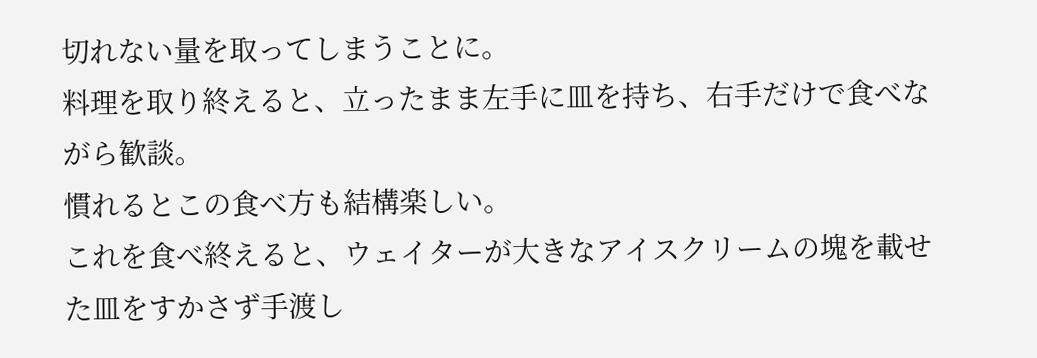切れない量を取ってしまうことに。
料理を取り終えると、立ったまま左手に皿を持ち、右手だけで食べながら歓談。
慣れるとこの食べ方も結構楽しい。
これを食べ終えると、ウェイターが大きなアイスクリームの塊を載せた皿をすかさず手渡し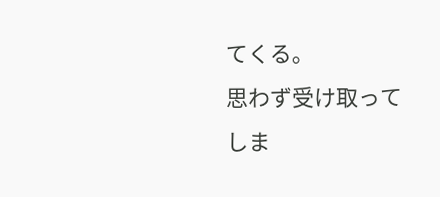てくる。
思わず受け取ってしま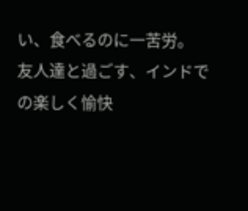い、食べるのに一苦労。
友人達と過ごす、インドでの楽しく愉快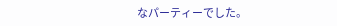なパーティーでした。